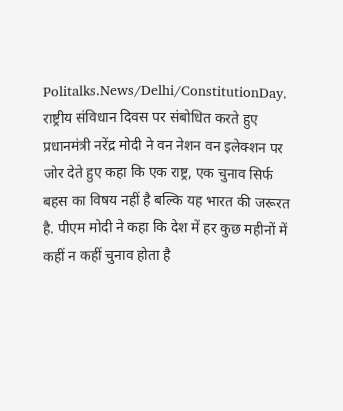Politalks.News/Delhi/ConstitutionDay. राष्ट्रीय संविधान दिवस पर संबोधित करते हुए प्रधानमंत्री नरेंद्र मोदी ने वन नेशन वन इलेक्शन पर जोर देते हुए कहा कि एक राष्ट्र, एक चुनाव सिर्फ बहस का विषय नहीं है बल्कि यह भारत की जरूरत है. पीएम मोदी ने कहा कि देश में हर कुछ महीनों में कहीं न कहीं चुनाव होता है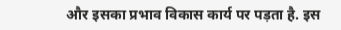और इसका प्रभाव विकास कार्य पर पड़ता है. इस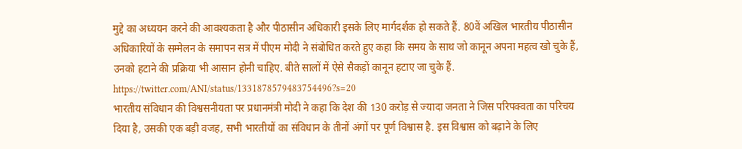मुद्दे का अध्ययन करने की आवश्यकता है और पीठासीन अधिकारी इसके लिए मार्गदर्शक हो सकते हैं. 80वें अखिल भारतीय पीठासीन अधिकारियों के सम्मेलन के समापन सत्र में पीएम मोदी ने संबोधित करते हुए कहा कि समय के साथ जो कानून अपना महत्व खो चुके हैं, उनको हटाने की प्रक्रिया भी आसान होनी चाहिए. बीते सालों में ऐसे सैकड़ों कानून हटाए जा चुके हैं.
https://twitter.com/ANI/status/1331878579483754496?s=20
भारतीय संविधान की विश्वसनीयता पर प्रधानमंत्री मोदी ने कहा कि देश की 130 करोड़ से ज्यादा जनता ने जिस परिपक्वता का परिचय दिया है, उसकी एक बड़ी वजह, सभी भारतीयों का संविधान के तीनों अंगों पर पूर्ण विश्वास है. इस विश्वास को बढ़ाने के लिए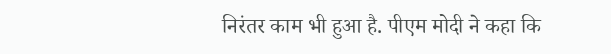निरंतर काम भी हुआ है. पीएम मोदी ने कहा कि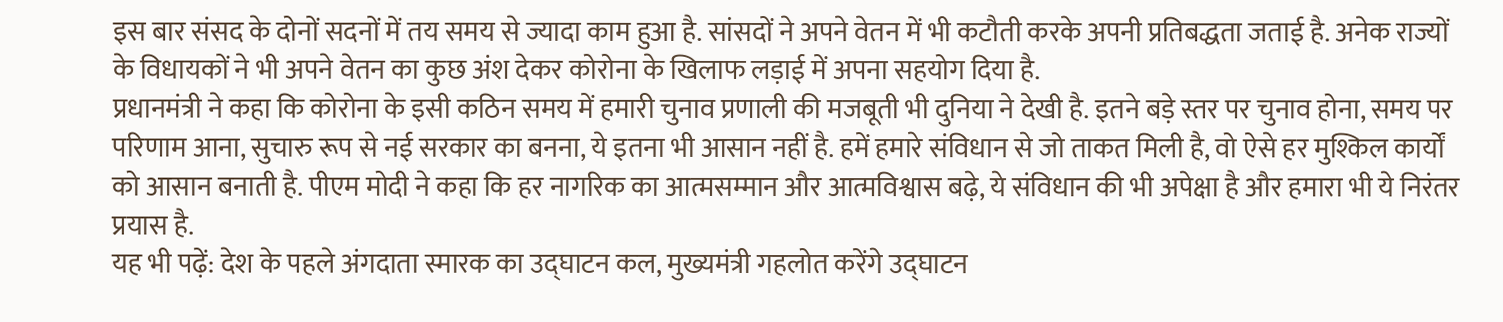इस बार संसद के दोनों सदनों में तय समय से ज्यादा काम हुआ है. सांसदों ने अपने वेतन में भी कटौती करके अपनी प्रतिबद्धता जताई है. अनेक राज्यों के विधायकों ने भी अपने वेतन का कुछ अंश देकर कोरोना के खिलाफ लड़ाई में अपना सहयोग दिया है.
प्रधानमंत्री ने कहा कि कोरोना के इसी कठिन समय में हमारी चुनाव प्रणाली की मजबूती भी दुनिया ने देखी है. इतने बड़े स्तर पर चुनाव होना, समय पर परिणाम आना, सुचारु रूप से नई सरकार का बनना, ये इतना भी आसान नहीं है. हमें हमारे संविधान से जो ताकत मिली है, वो ऐसे हर मुश्किल कार्यों को आसान बनाती है. पीएम मोदी ने कहा कि हर नागरिक का आत्मसम्मान और आत्मविश्वास बढ़े, ये संविधान की भी अपेक्षा है और हमारा भी ये निरंतर प्रयास है.
यह भी पढ़ें: देश के पहले अंगदाता स्मारक का उद्घाटन कल, मुख्यमंत्री गहलोत करेंगे उद्घाटन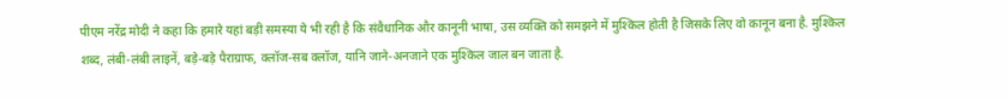पीएम नरेंद्र मोदी ने कहा कि हमारे यहां बड़ी समस्या ये भी रही है कि संवैधानिक और कानूनी भाषा, उस व्यक्ति को समझने में मुश्किल होती है जिसके लिए वो कानून बना है. मुश्किल शब्द, लंबी-लंबी लाइनें, बड़े-बड़े पैराग्राफ, क्लॉज-सब क्लॉज, यानि जाने-अनजाने एक मुश्किल जाल बन जाता है.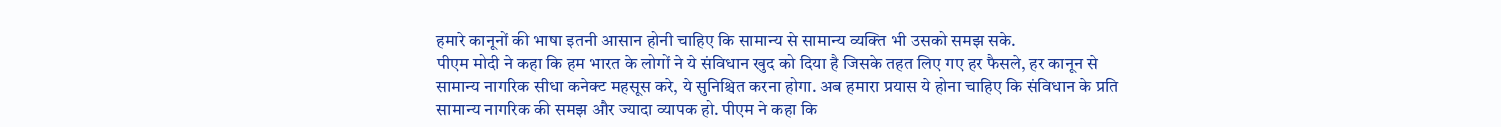हमारे कानूनों की भाषा इतनी आसान होनी चाहिए कि सामान्य से सामान्य व्यक्ति भी उसको समझ सके.
पीएम मोदी ने कहा कि हम भारत के लोगों ने ये संविधान खुद को दिया है जिसके तहत लिए गए हर फैसले, हर कानून से सामान्य नागरिक सीधा कनेक्ट महसूस करे, ये सुनिश्चित करना होगा. अब हमारा प्रयास ये होना चाहिए कि संविधान के प्रति सामान्य नागरिक की समझ और ज्यादा व्यापक हो. पीएम ने कहा कि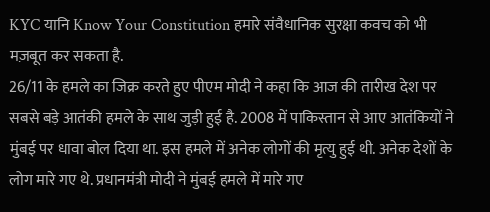KYC यानि Know Your Constitution हमारे संवैधानिक सुरक्षा कवच को भी मज़बूत कर सकता है.
26/11 के हमले का जिक्र करते हुए पीएम मोदी ने कहा कि आज की तारीख देश पर सबसे बड़े आतंकी हमले के साथ जुड़ी हुई है. 2008 में पाकिस्तान से आए आतंकियों ने मुंबई पर धावा बोल दिया था. इस हमले में अनेक लोगों की मृत्यु हुई थी. अनेक देशों के लोग मारे गए थे. प्रधानमंत्री मोदी ने मुंबई हमले में मारे गए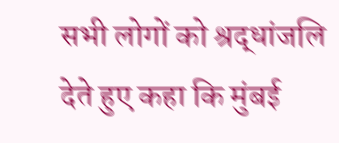सभी लोगों को श्रद्धांजलि देते हुए कहा कि मुंबई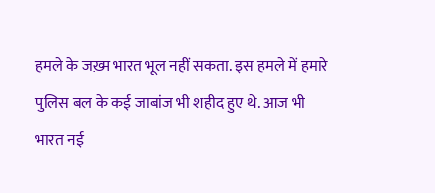हमले के जख़्म भारत भूल नहीं सकता. इस हमले में हमारे पुलिस बल के कई जाबांज भी शहीद हुए थे. आज भी भारत नई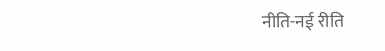नीति-नई रीति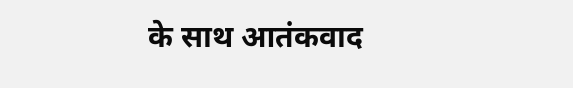के साथ आतंकवाद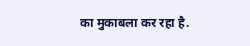का मुकाबला कर रहा है.